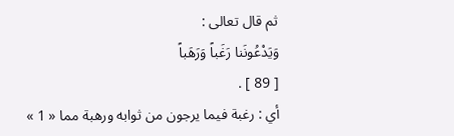ثم قال تعالى :
وَيَدْعُونَنا رَغَباً وَرَهَباً
[ 89 ] .
أي : رغبة فيما يرجون من ثوابه ورهبة مما « 1 »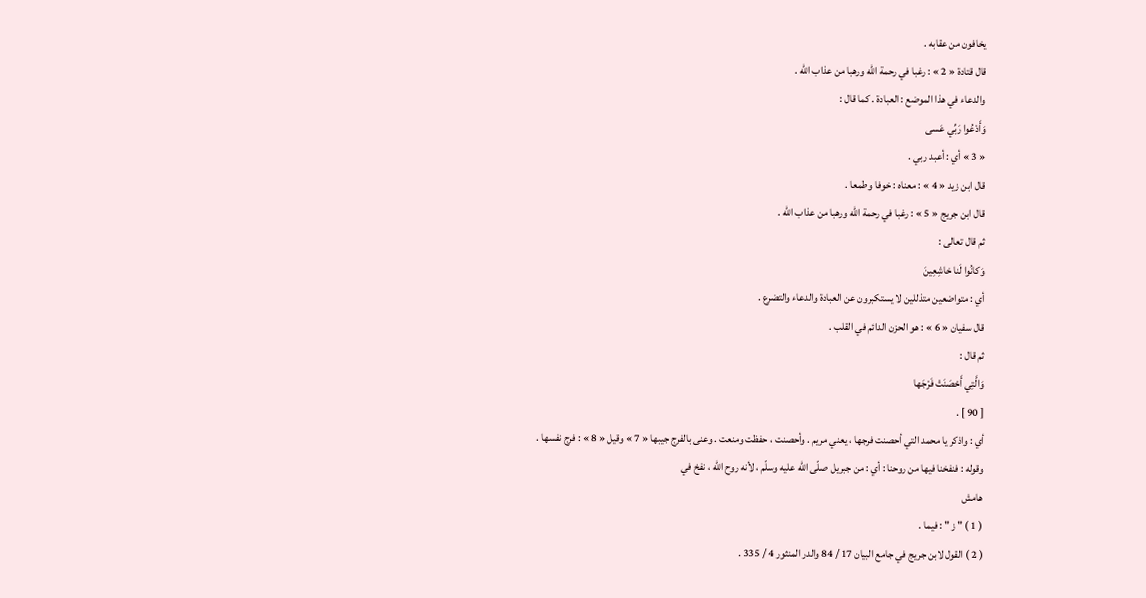يخافون من عقابه .
قال قتادة « 2 » : رغبا في رحمة اللّه ورهبا من عذاب اللّه .
والدعاء في هذا الموضع : العبادة . كما قال :
وَأَدْعُوا رَبِّي عَسى
« 3 » أي : أعبد ربي .
قال ابن زيد « 4 » : معناه : خوفا وطمعا .
قال ابن جريج « 5 » : رغبا في رحمة اللّه ورهبا من عذاب اللّه .
ثم قال تعالى :
وَكانُوا لَنا خاشِعِينَ
أي : متواضعين متذللين لا يستكبرون عن العبادة والدعاء والتضرع .
قال سفيان « 6 » : هو الحزن الدائم في القلب .
ثم قال :
وَالَّتِي أَحْصَنَتْ فَرْجَها
[ 90 ] .
أي : واذكر يا محمد التي أحصنت فرجها ، يعني مريم . وأحصنت ، حفظت ومنعت . وعنى بالفرج جيبها « 7 » وقيل « 8 » : فرج نفسها .
وقوله : فنفخنا فيها من روحنا : أي : من جبريل صلّى اللّه عليه وسلّم ، لأنه روح اللّه ، نفخ في
هامش
( 1 ) " ز " : فيما .
( 2 ) القول لابن جريج في جامع البيان 17 / 84 والدر المنثور 4 / 335 .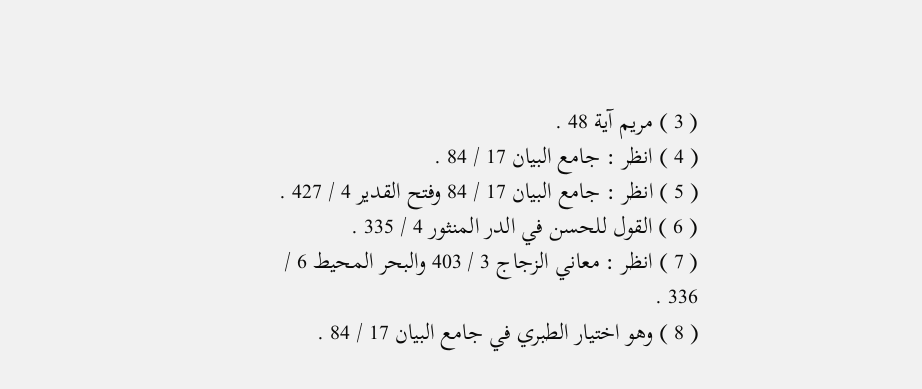( 3 ) مريم آية 48 .
( 4 ) انظر : جامع البيان 17 / 84 .
( 5 ) انظر : جامع البيان 17 / 84 وفتح القدير 4 / 427 .
( 6 ) القول للحسن في الدر المنثور 4 / 335 .
( 7 ) انظر : معاني الزجاج 3 / 403 والبحر المحيط 6 / 336 .
( 8 ) وهو اختيار الطبري في جامع البيان 17 / 84 .